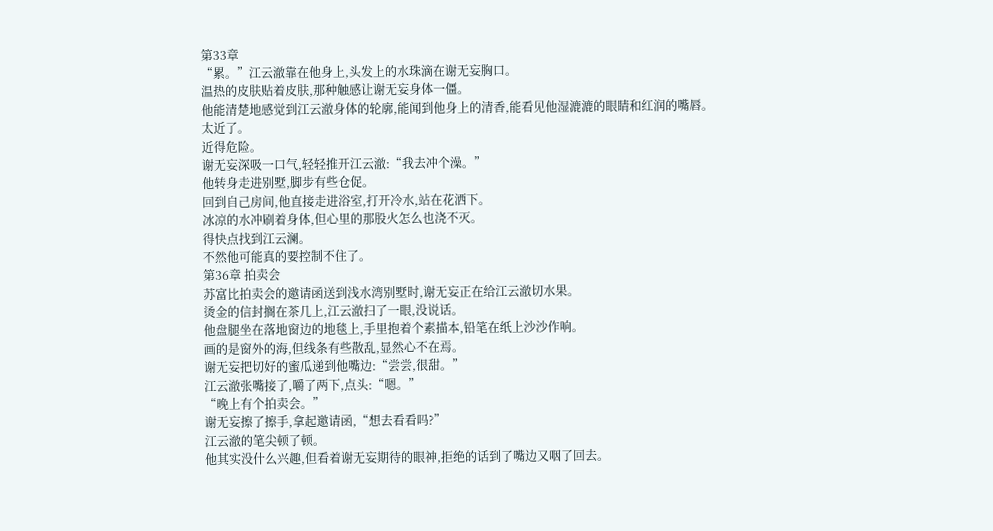第33章
“累。”江云澈靠在他身上,头发上的水珠滴在谢无妄胸口。
温热的皮肤贴着皮肤,那种触感让谢无妄身体一僵。
他能清楚地感觉到江云澈身体的轮廓,能闻到他身上的清香,能看见他湿漉漉的眼睛和红润的嘴唇。
太近了。
近得危险。
谢无妄深吸一口气,轻轻推开江云澈:“我去冲个澡。”
他转身走进别墅,脚步有些仓促。
回到自己房间,他直接走进浴室,打开冷水,站在花洒下。
冰凉的水冲刷着身体,但心里的那股火怎么也浇不灭。
得快点找到江云澜。
不然他可能真的要控制不住了。
第36章 拍卖会
苏富比拍卖会的邀请函送到浅水湾别墅时,谢无妄正在给江云澈切水果。
烫金的信封搁在茶几上,江云澈扫了一眼,没说话。
他盘腿坐在落地窗边的地毯上,手里抱着个素描本,铅笔在纸上沙沙作响。
画的是窗外的海,但线条有些散乱,显然心不在焉。
谢无妄把切好的蜜瓜递到他嘴边:“尝尝,很甜。”
江云澈张嘴接了,嚼了两下,点头:“嗯。”
“晚上有个拍卖会。”
谢无妄擦了擦手,拿起邀请函,“想去看看吗?”
江云澈的笔尖顿了顿。
他其实没什么兴趣,但看着谢无妄期待的眼神,拒绝的话到了嘴边又咽了回去。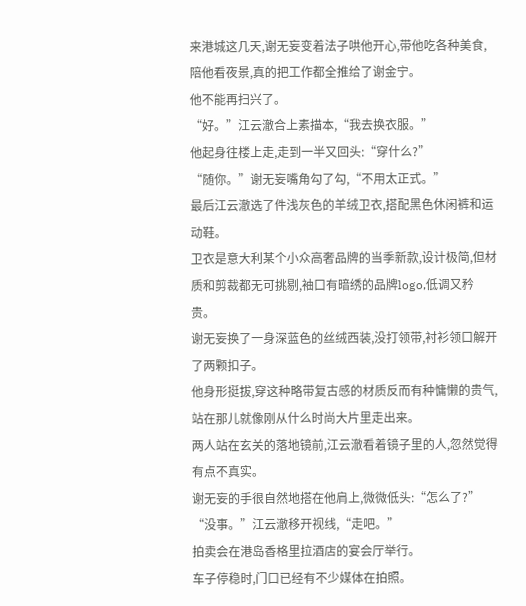来港城这几天,谢无妄变着法子哄他开心,带他吃各种美食,陪他看夜景,真的把工作都全推给了谢金宁。
他不能再扫兴了。
“好。”江云澈合上素描本,“我去换衣服。”
他起身往楼上走,走到一半又回头:“穿什么?”
“随你。”谢无妄嘴角勾了勾,“不用太正式。”
最后江云澈选了件浅灰色的羊绒卫衣,搭配黑色休闲裤和运动鞋。
卫衣是意大利某个小众高奢品牌的当季新款,设计极简,但材质和剪裁都无可挑剔,袖口有暗绣的品牌logo,低调又矜贵。
谢无妄换了一身深蓝色的丝绒西装,没打领带,衬衫领口解开了两颗扣子。
他身形挺拔,穿这种略带复古感的材质反而有种慵懒的贵气,站在那儿就像刚从什么时尚大片里走出来。
两人站在玄关的落地镜前,江云澈看着镜子里的人,忽然觉得有点不真实。
谢无妄的手很自然地搭在他肩上,微微低头:“怎么了?”
“没事。”江云澈移开视线,“走吧。”
拍卖会在港岛香格里拉酒店的宴会厅举行。
车子停稳时,门口已经有不少媒体在拍照。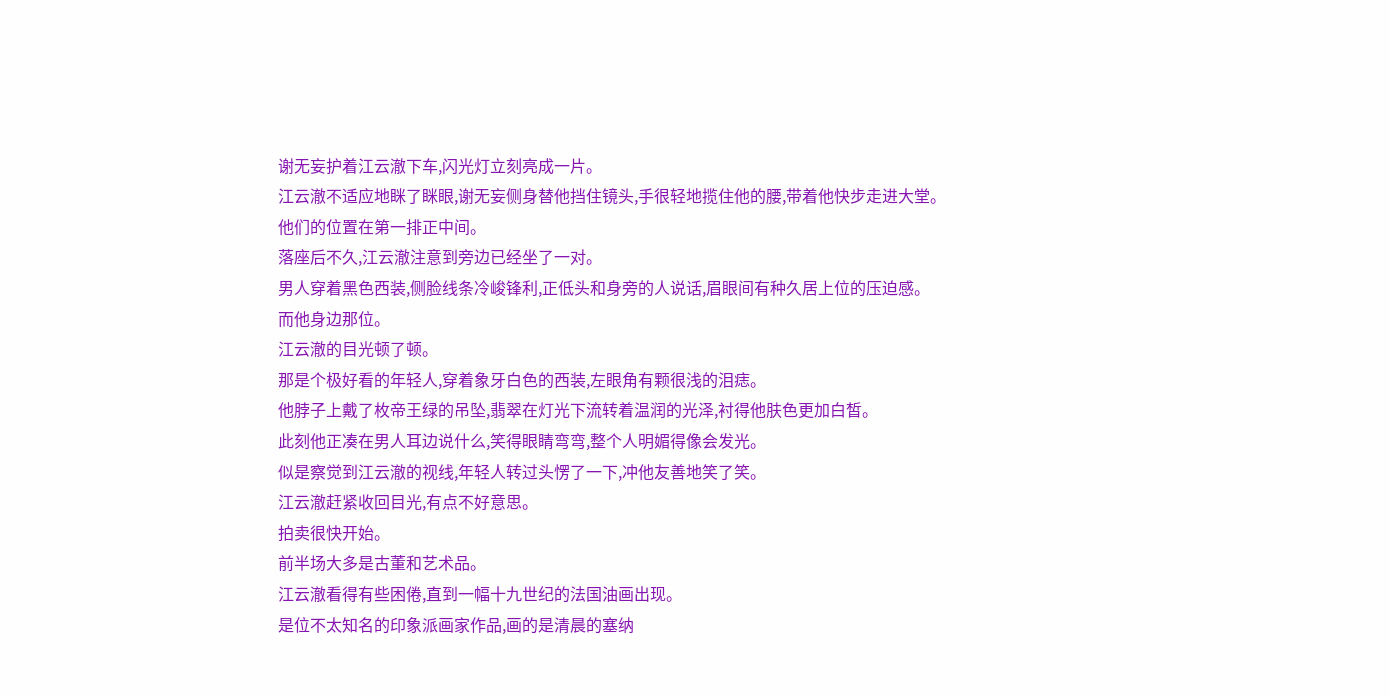谢无妄护着江云澈下车,闪光灯立刻亮成一片。
江云澈不适应地眯了眯眼,谢无妄侧身替他挡住镜头,手很轻地揽住他的腰,带着他快步走进大堂。
他们的位置在第一排正中间。
落座后不久,江云澈注意到旁边已经坐了一对。
男人穿着黑色西装,侧脸线条冷峻锋利,正低头和身旁的人说话,眉眼间有种久居上位的压迫感。
而他身边那位。
江云澈的目光顿了顿。
那是个极好看的年轻人,穿着象牙白色的西装,左眼角有颗很浅的泪痣。
他脖子上戴了枚帝王绿的吊坠,翡翠在灯光下流转着温润的光泽,衬得他肤色更加白皙。
此刻他正凑在男人耳边说什么,笑得眼睛弯弯,整个人明媚得像会发光。
似是察觉到江云澈的视线,年轻人转过头愣了一下,冲他友善地笑了笑。
江云澈赶紧收回目光,有点不好意思。
拍卖很快开始。
前半场大多是古董和艺术品。
江云澈看得有些困倦,直到一幅十九世纪的法国油画出现。
是位不太知名的印象派画家作品,画的是清晨的塞纳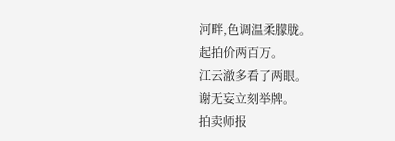河畔,色调温柔朦胧。
起拍价两百万。
江云澈多看了两眼。
谢无妄立刻举牌。
拍卖师报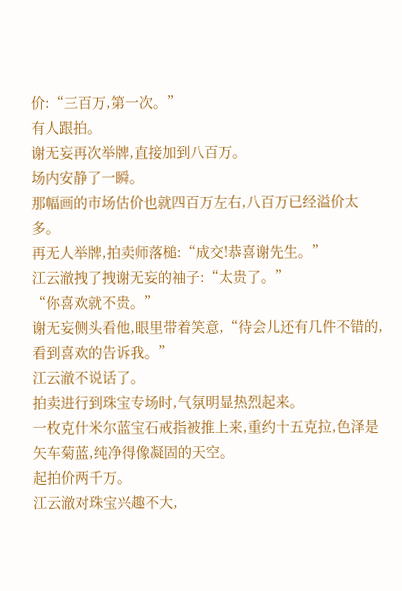价:“三百万,第一次。”
有人跟拍。
谢无妄再次举牌,直接加到八百万。
场内安静了一瞬。
那幅画的市场估价也就四百万左右,八百万已经溢价太多。
再无人举牌,拍卖师落槌:“成交!恭喜谢先生。”
江云澈拽了拽谢无妄的袖子:“太贵了。”
“你喜欢就不贵。”
谢无妄侧头看他,眼里带着笑意,“待会儿还有几件不错的,看到喜欢的告诉我。”
江云澈不说话了。
拍卖进行到珠宝专场时,气氛明显热烈起来。
一枚克什米尔蓝宝石戒指被推上来,重约十五克拉,色泽是矢车菊蓝,纯净得像凝固的天空。
起拍价两千万。
江云澈对珠宝兴趣不大,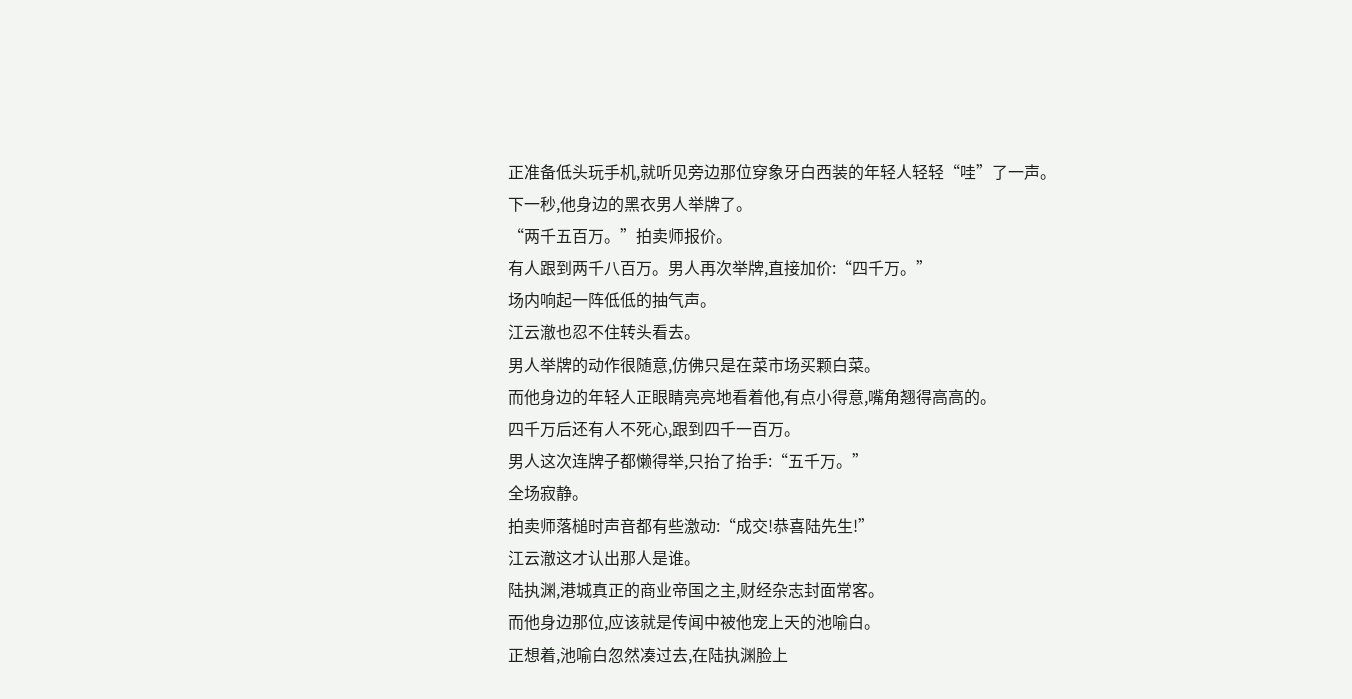正准备低头玩手机,就听见旁边那位穿象牙白西装的年轻人轻轻“哇”了一声。
下一秒,他身边的黑衣男人举牌了。
“两千五百万。”拍卖师报价。
有人跟到两千八百万。男人再次举牌,直接加价:“四千万。”
场内响起一阵低低的抽气声。
江云澈也忍不住转头看去。
男人举牌的动作很随意,仿佛只是在菜市场买颗白菜。
而他身边的年轻人正眼睛亮亮地看着他,有点小得意,嘴角翘得高高的。
四千万后还有人不死心,跟到四千一百万。
男人这次连牌子都懒得举,只抬了抬手:“五千万。”
全场寂静。
拍卖师落槌时声音都有些激动:“成交!恭喜陆先生!”
江云澈这才认出那人是谁。
陆执渊,港城真正的商业帝国之主,财经杂志封面常客。
而他身边那位,应该就是传闻中被他宠上天的池喻白。
正想着,池喻白忽然凑过去,在陆执渊脸上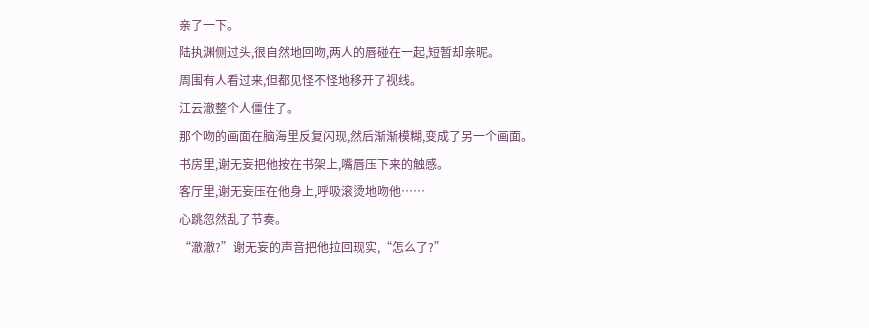亲了一下。
陆执渊侧过头,很自然地回吻,两人的唇碰在一起,短暂却亲昵。
周围有人看过来,但都见怪不怪地移开了视线。
江云澈整个人僵住了。
那个吻的画面在脑海里反复闪现,然后渐渐模糊,变成了另一个画面。
书房里,谢无妄把他按在书架上,嘴唇压下来的触感。
客厅里,谢无妄压在他身上,呼吸滚烫地吻他……
心跳忽然乱了节奏。
“澈澈?”谢无妄的声音把他拉回现实,“怎么了?”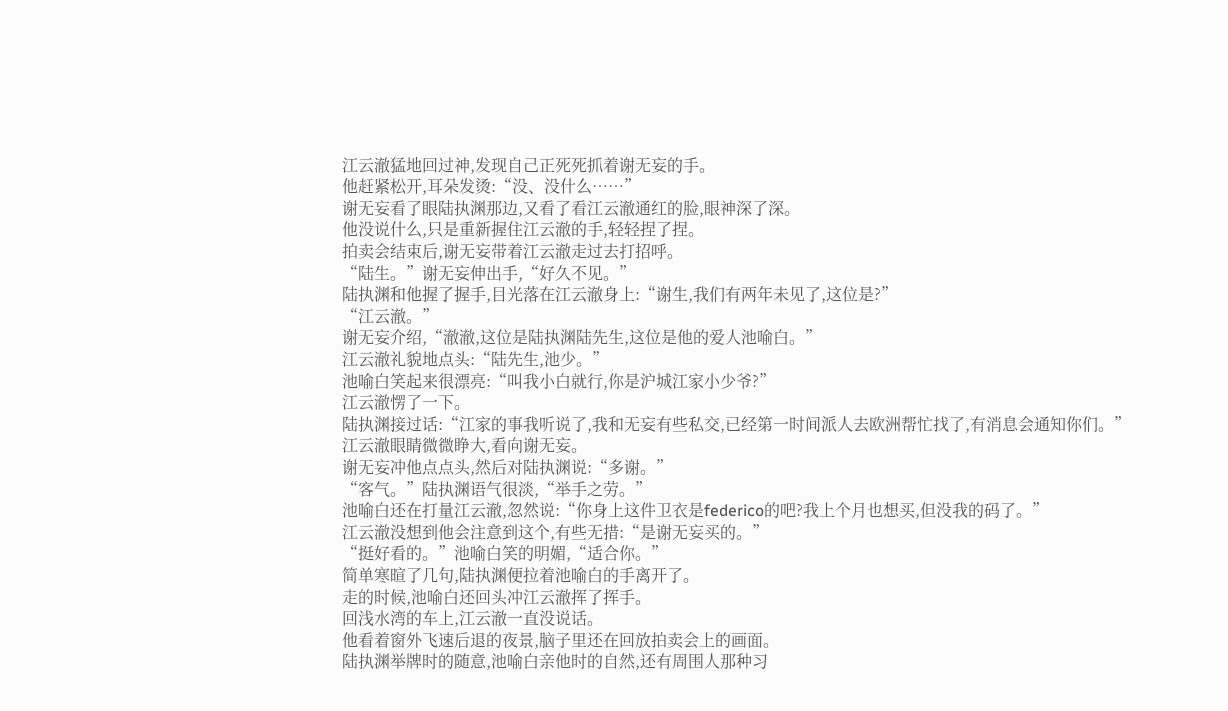江云澈猛地回过神,发现自己正死死抓着谢无妄的手。
他赶紧松开,耳朵发烫:“没、没什么……”
谢无妄看了眼陆执渊那边,又看了看江云澈通红的脸,眼神深了深。
他没说什么,只是重新握住江云澈的手,轻轻捏了捏。
拍卖会结束后,谢无妄带着江云澈走过去打招呼。
“陆生。”谢无妄伸出手,“好久不见。”
陆执渊和他握了握手,目光落在江云澈身上:“谢生,我们有两年未见了,这位是?”
“江云澈。”
谢无妄介绍,“澈澈,这位是陆执渊陆先生,这位是他的爱人池喻白。”
江云澈礼貌地点头:“陆先生,池少。”
池喻白笑起来很漂亮:“叫我小白就行,你是沪城江家小少爷?”
江云澈愣了一下。
陆执渊接过话:“江家的事我听说了,我和无妄有些私交,已经第一时间派人去欧洲帮忙找了,有消息会通知你们。”
江云澈眼睛微微睁大,看向谢无妄。
谢无妄冲他点点头,然后对陆执渊说:“多谢。”
“客气。”陆执渊语气很淡,“举手之劳。”
池喻白还在打量江云澈,忽然说:“你身上这件卫衣是federico的吧?我上个月也想买,但没我的码了。”
江云澈没想到他会注意到这个,有些无措:“是谢无妄买的。”
“挺好看的。”池喻白笑的明媚,“适合你。”
简单寒暄了几句,陆执渊便拉着池喻白的手离开了。
走的时候,池喻白还回头冲江云澈挥了挥手。
回浅水湾的车上,江云澈一直没说话。
他看着窗外飞速后退的夜景,脑子里还在回放拍卖会上的画面。
陆执渊举牌时的随意,池喻白亲他时的自然,还有周围人那种习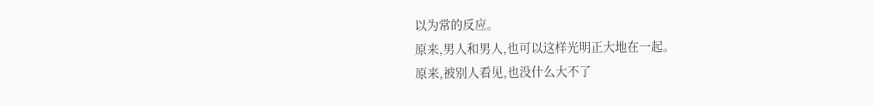以为常的反应。
原来,男人和男人,也可以这样光明正大地在一起。
原来,被别人看见,也没什么大不了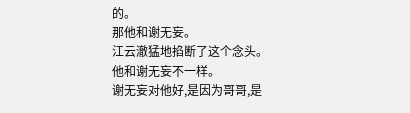的。
那他和谢无妄。
江云澈猛地掐断了这个念头。
他和谢无妄不一样。
谢无妄对他好,是因为哥哥,是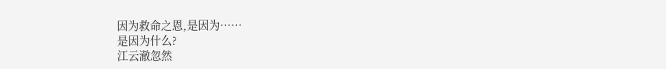因为救命之恩,是因为……
是因为什么?
江云澈忽然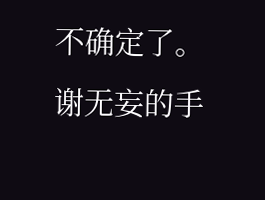不确定了。
谢无妄的手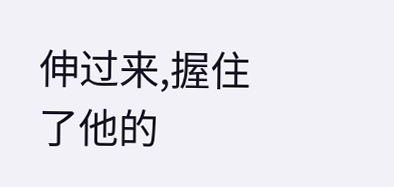伸过来,握住了他的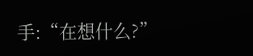手:“在想什么?”